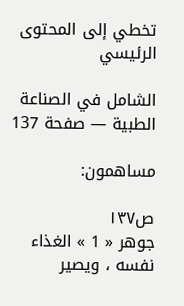تخطي إلى المحتوى الرئيسي

الشامل في الصناعة الطبية — صفحة 137

مساهمون:

ص١٣٧
جوهر « 1 » الغذاء نفسه ، ويصير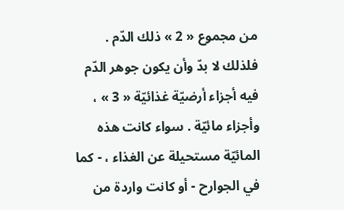من مجموع « 2 » ذلك الدّم . فلذلك لا بدّ وأن يكون جوهر الدّم فيه أجزاء أرضيّة غذائيّة « 3 » ، وأجزاء مائيّة . سواء كانت هذه المائيّة مستحيلة عن الغذاء ، - كما في الجوارح - أو كانت واردة من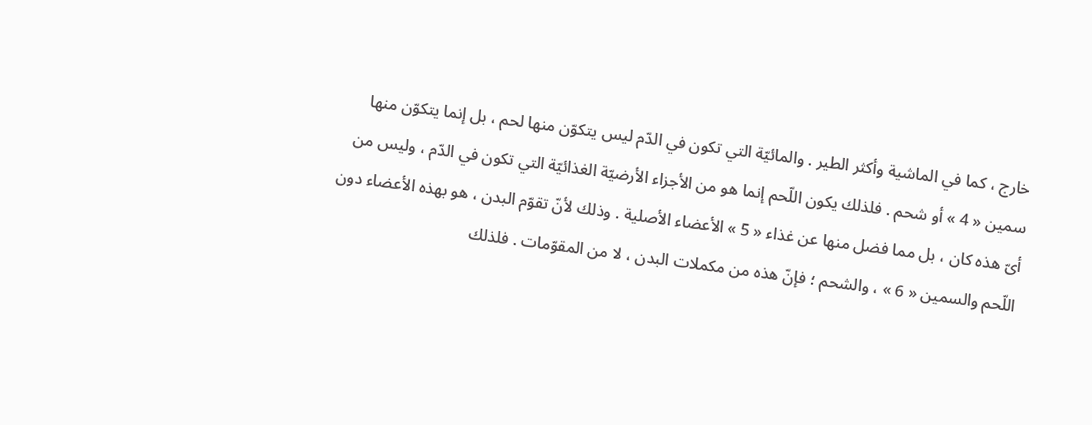خارج ، كما في الماشية وأكثر الطير . والمائيّة التي تكون في الدّم ليس يتكوّن منها لحم ، بل إنما يتكوّن منها سمين « 4 » أو شحم . فلذلك يكون اللّحم إنما هو من الأجزاء الأرضيّة الغذائيّة التي تكون في الدّم ، وليس من أىّ هذه كان ، بل مما فضل منها عن غذاء « 5 » الأعضاء الأصلية . وذلك لأنّ تقوّم البدن ، هو بهذه الأعضاء دون اللّحم والسمين « 6 » ، والشحم ؛ فإنّ هذه من مكملات البدن ، لا من المقوّمات . فلذلك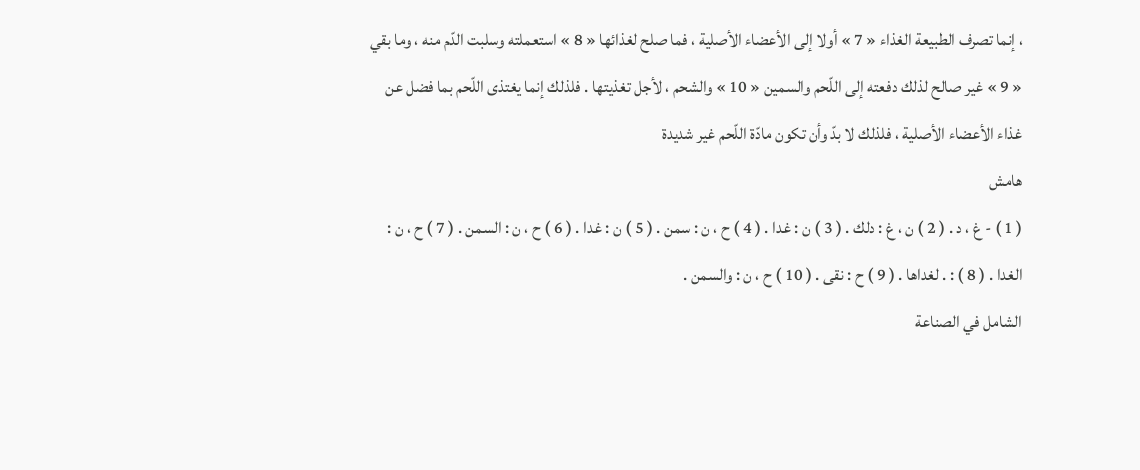، إنما تصرف الطبيعة الغذاء « 7 » أولا إلى الأعضاء الأصلية ، فما صلح لغذائها « 8 » استعملته وسلبت الدّم منه ، وما بقي « 9 » غير صالح لذلك دفعته إلى اللّحم والسمين « 10 » والشحم ، لأجل تغذيتها . فلذلك إنما يغتذى اللّحم بما فضل عن غذاء الأعضاء الأصلية ، فلذلك لا بدّ وأن تكون مادّة اللّحم غير شديدة
هامش
( 1 ) - غ ، د . ( 2 ) ن ، غ : دلك . ( 3 ) ن : غدا . ( 4 ) ح ، ن : سمن . ( 5 ) ن : غدا . ( 6 ) ح ، ن : السمن . ( 7 ) ح ، ن : الغدا . ( 8 ) : . لغداها . ( 9 ) ح : نقى . ( 10 ) ح ، ن : والسمن .
الشامل في الصناعة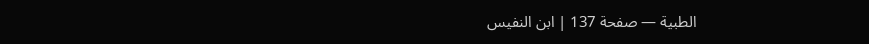الطبية — صفحة 137 | ابن النفيس